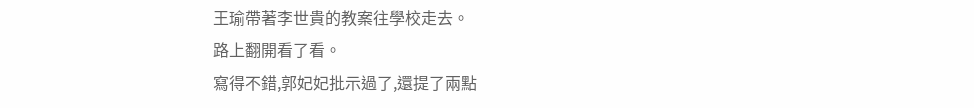王瑜帶著李世貴的教案往學校走去。
路上翻開看了看。
寫得不錯,郭妃妃批示過了,還提了兩點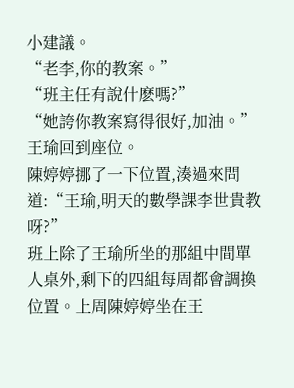小建議。
“老李,你的教案。”
“班主任有說什麽嗎?”
“她誇你教案寫得很好,加油。”
王瑜回到座位。
陳婷婷挪了一下位置,湊過來問道:“王瑜,明天的數學課李世貴教呀?”
班上除了王瑜所坐的那組中間單人桌外,剩下的四組每周都會調換位置。上周陳婷婷坐在王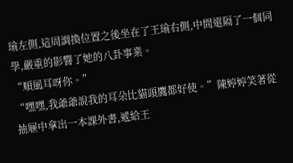瑜左側,這周調換位置之後坐在了王瑜右側,中間還隔了一個同學,嚴重的影響了她的八卦事業。
“順風耳呀你。”
“嘿嘿,我爺爺說我的耳朵比貓頭鷹都好使。”陳婷婷笑著從抽屜中拿出一本課外書,遞給王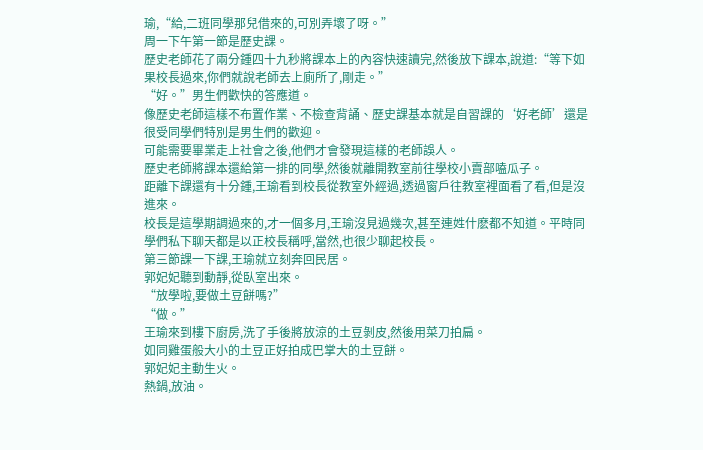瑜,“給,二班同學那兒借來的,可別弄壞了呀。”
周一下午第一節是歷史課。
歷史老師花了兩分鍾四十九秒將課本上的內容快速讀完,然後放下課本,說道:“等下如果校長過來,你們就說老師去上廁所了,剛走。”
“好。”男生們歡快的答應道。
像歷史老師這樣不布置作業、不檢查背誦、歷史課基本就是自習課的‘好老師’還是很受同學們特別是男生們的歡迎。
可能需要畢業走上社會之後,他們才會發現這樣的老師誤人。
歷史老師將課本還給第一排的同學,然後就離開教室前往學校小賣部嗑瓜子。
距離下課還有十分鍾,王瑜看到校長從教室外經過,透過窗戶往教室裡面看了看,但是沒進來。
校長是這學期調過來的,才一個多月,王瑜沒見過幾次,甚至連姓什麽都不知道。平時同學們私下聊天都是以正校長稱呼,當然,也很少聊起校長。
第三節課一下課,王瑜就立刻奔回民居。
郭妃妃聽到動靜,從臥室出來。
“放學啦,要做土豆餅嗎?”
“做。”
王瑜來到樓下廚房,洗了手後將放涼的土豆剝皮,然後用菜刀拍扁。
如同雞蛋般大小的土豆正好拍成巴掌大的土豆餅。
郭妃妃主動生火。
熱鍋,放油。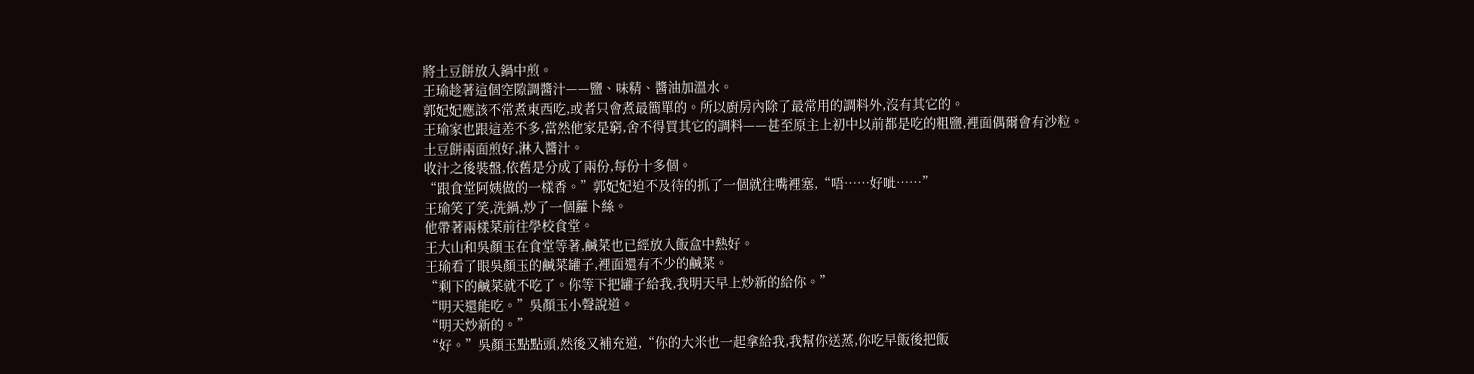將土豆餅放入鍋中煎。
王瑜趁著這個空隙調醬汁——鹽、味精、醬油加溫水。
郭妃妃應該不常煮東西吃,或者只會煮最簡單的。所以廚房內除了最常用的調料外,沒有其它的。
王瑜家也跟這差不多,當然他家是窮,舍不得買其它的調料——甚至原主上初中以前都是吃的粗鹽,裡面偶爾會有沙粒。
土豆餅兩面煎好,淋入醬汁。
收汁之後裝盤,依舊是分成了兩份,每份十多個。
“跟食堂阿姨做的一樣香。”郭妃妃迫不及待的抓了一個就往嘴裡塞,“唔……好呲……”
王瑜笑了笑,洗鍋,炒了一個蘿卜絲。
他帶著兩樣菜前往學校食堂。
王大山和吳顏玉在食堂等著,鹹菜也已經放入飯盒中熱好。
王瑜看了眼吳顏玉的鹹菜罐子,裡面還有不少的鹹菜。
“剩下的鹹菜就不吃了。你等下把罐子給我,我明天早上炒新的給你。”
“明天還能吃。”吳顏玉小聲說道。
“明天炒新的。”
“好。”吳顏玉點點頭,然後又補充道,“你的大米也一起拿給我,我幫你送蒸,你吃早飯後把飯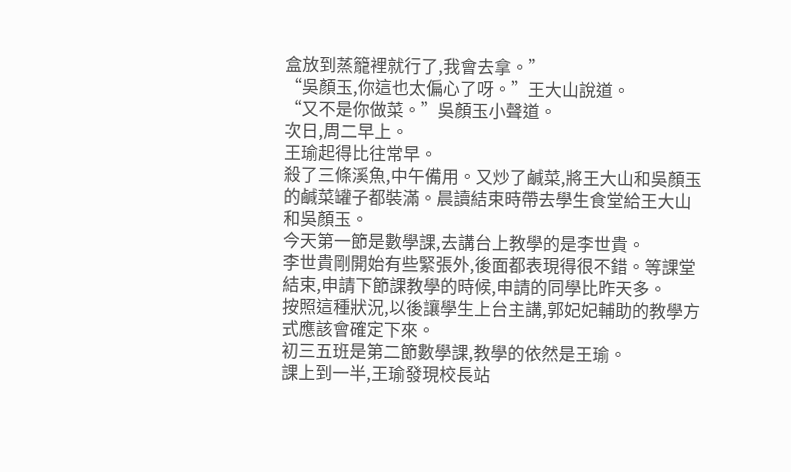盒放到蒸籠裡就行了,我會去拿。”
“吳顏玉,你這也太偏心了呀。”王大山說道。
“又不是你做菜。”吳顏玉小聲道。
次日,周二早上。
王瑜起得比往常早。
殺了三條溪魚,中午備用。又炒了鹹菜,將王大山和吳顏玉的鹹菜罐子都裝滿。晨讀結束時帶去學生食堂給王大山和吳顏玉。
今天第一節是數學課,去講台上教學的是李世貴。
李世貴剛開始有些緊張外,後面都表現得很不錯。等課堂結束,申請下節課教學的時候,申請的同學比昨天多。
按照這種狀況,以後讓學生上台主講,郭妃妃輔助的教學方式應該會確定下來。
初三五班是第二節數學課,教學的依然是王瑜。
課上到一半,王瑜發現校長站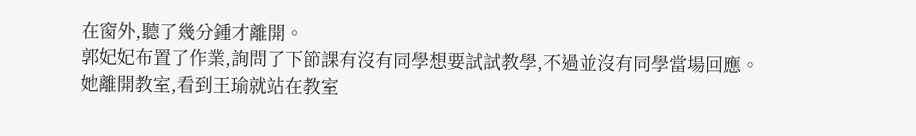在窗外,聽了幾分鍾才離開。
郭妃妃布置了作業,詢問了下節課有沒有同學想要試試教學,不過並沒有同學當場回應。
她離開教室,看到王瑜就站在教室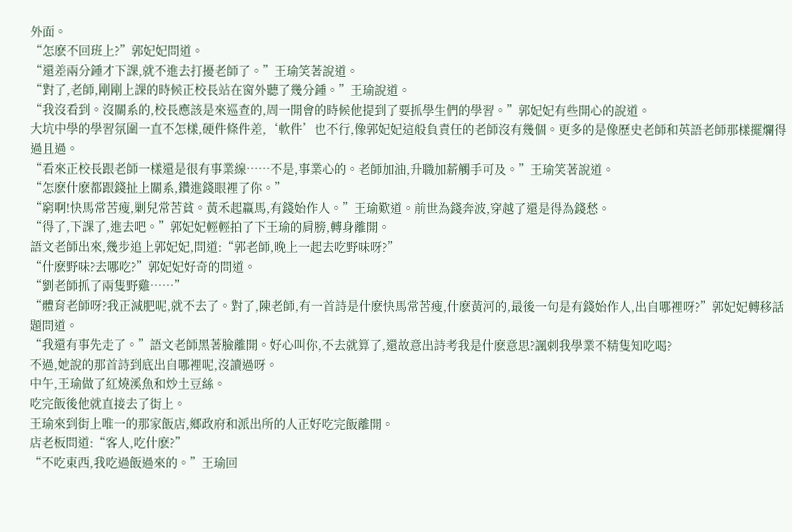外面。
“怎麽不回班上?”郭妃妃問道。
“還差兩分鍾才下課,就不進去打擾老師了。”王瑜笑著說道。
“對了,老師,剛剛上課的時候正校長站在窗外聽了幾分鍾。”王瑜說道。
“我沒看到。沒關系的,校長應該是來巡查的,周一開會的時候他提到了要抓學生們的學習。”郭妃妃有些開心的說道。
大坑中學的學習氛圍一直不怎樣,硬件條件差,‘軟件’也不行,像郭妃妃這般負責任的老師沒有幾個。更多的是像歷史老師和英語老師那樣擺爛得過且過。
“看來正校長跟老師一樣還是很有事業線……不是,事業心的。老師加油,升職加薪觸手可及。”王瑜笑著說道。
“怎麽什麽都跟錢扯上關系,鑽進錢眼裡了你。”
“窮啊!快馬常苦瘦,剿兒常苦貧。黃禾起羸馬,有錢始作人。”王瑜歎道。前世為錢奔波,穿越了還是得為錢愁。
“得了,下課了,進去吧。”郭妃妃輕輕拍了下王瑜的肩膀,轉身離開。
語文老師出來,幾步追上郭妃妃,問道:“郭老師,晚上一起去吃野味呀?”
“什麽野味?去哪吃?”郭妃妃好奇的問道。
“劉老師抓了兩隻野雞……”
“體育老師呀?我正減肥呢,就不去了。對了,陳老師,有一首詩是什麽快馬常苦瘦,什麽黃河的,最後一句是有錢始作人,出自哪裡呀?”郭妃妃轉移話題問道。
“我還有事先走了。”語文老師黑著臉離開。好心叫你,不去就算了,還故意出詩考我是什麽意思?諷刺我學業不精隻知吃喝?
不過,她說的那首詩到底出自哪裡呢,沒讀過呀。
中午,王瑜做了紅燒溪魚和炒土豆絲。
吃完飯後他就直接去了街上。
王瑜來到街上唯一的那家飯店,鄉政府和派出所的人正好吃完飯離開。
店老板問道:“客人,吃什麽?”
“不吃東西,我吃過飯過來的。”王瑜回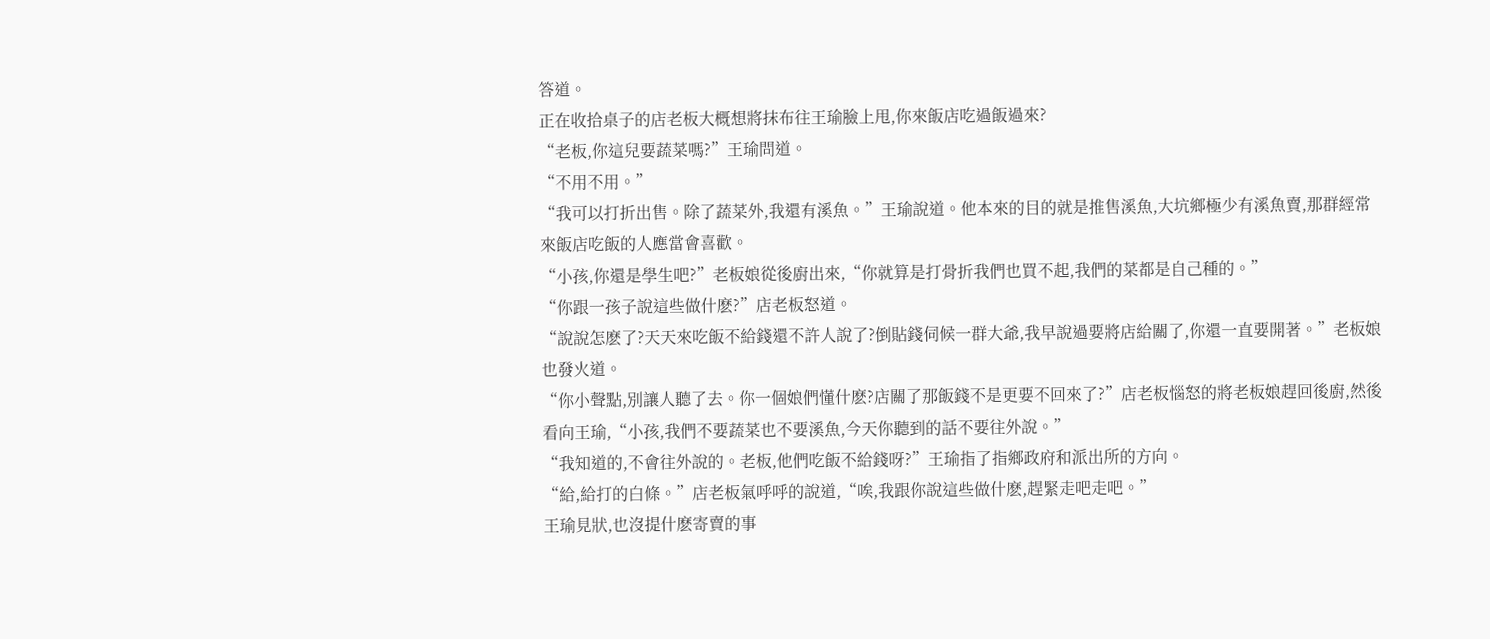答道。
正在收拾桌子的店老板大概想將抹布往王瑜臉上甩,你來飯店吃過飯過來?
“老板,你這兒要蔬菜嗎?”王瑜問道。
“不用不用。”
“我可以打折出售。除了蔬菜外,我還有溪魚。”王瑜說道。他本來的目的就是推售溪魚,大坑鄉極少有溪魚賣,那群經常來飯店吃飯的人應當會喜歡。
“小孩,你還是學生吧?”老板娘從後廚出來,“你就算是打骨折我們也買不起,我們的菜都是自己種的。”
“你跟一孩子說這些做什麽?”店老板怒道。
“說說怎麽了?天天來吃飯不給錢還不許人說了?倒貼錢伺候一群大爺,我早說過要將店給關了,你還一直要開著。”老板娘也發火道。
“你小聲點,別讓人聽了去。你一個娘們懂什麽?店關了那飯錢不是更要不回來了?”店老板惱怒的將老板娘趕回後廚,然後看向王瑜,“小孩,我們不要蔬菜也不要溪魚,今天你聽到的話不要往外說。”
“我知道的,不會往外說的。老板,他們吃飯不給錢呀?”王瑜指了指鄉政府和派出所的方向。
“給,給打的白條。”店老板氣呼呼的說道,“唉,我跟你說這些做什麽,趕緊走吧走吧。”
王瑜見狀,也沒提什麽寄賣的事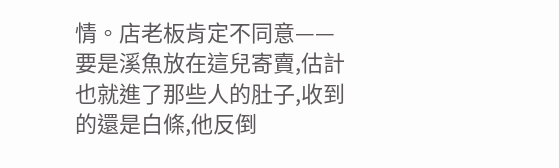情。店老板肯定不同意——要是溪魚放在這兒寄賣,估計也就進了那些人的肚子,收到的還是白條,他反倒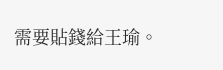需要貼錢給王瑜。